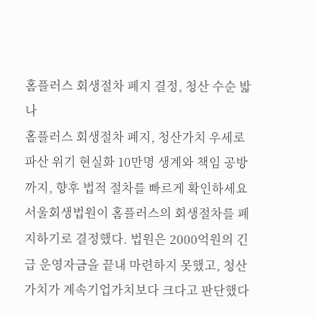홈플러스 회생절차 폐지 결정, 청산 수순 밟나
홈플러스 회생절차 폐지, 청산가치 우세로 파산 위기 현실화 10만명 생계와 책임 공방까지, 향후 법적 절차를 빠르게 확인하세요
서울회생법원이 홈플러스의 회생절차를 폐지하기로 결정했다. 법원은 2000억원의 긴급 운영자금을 끝내 마련하지 못했고, 청산가치가 계속기업가치보다 크다고 판단했다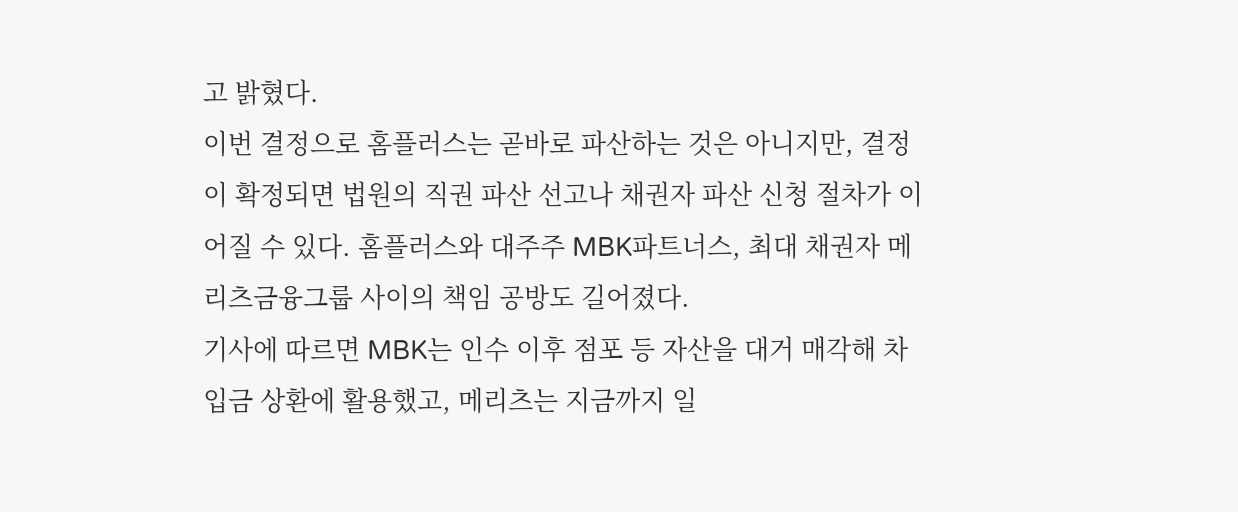고 밝혔다.
이번 결정으로 홈플러스는 곧바로 파산하는 것은 아니지만, 결정이 확정되면 법원의 직권 파산 선고나 채권자 파산 신청 절차가 이어질 수 있다. 홈플러스와 대주주 MBK파트너스, 최대 채권자 메리츠금융그룹 사이의 책임 공방도 길어졌다.
기사에 따르면 MBK는 인수 이후 점포 등 자산을 대거 매각해 차입금 상환에 활용했고, 메리츠는 지금까지 일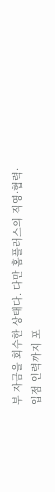부 자금을 회수한 상태다. 다만 홈플러스의 직영·협력·입점 인력까지 포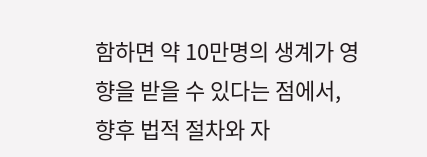함하면 약 10만명의 생계가 영향을 받을 수 있다는 점에서, 향후 법적 절차와 자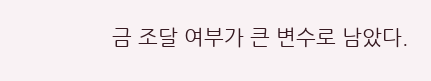금 조달 여부가 큰 변수로 남았다.